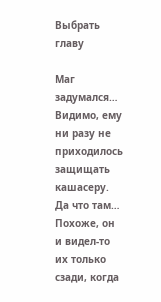Выбрать главу

Маг задумался… Видимо, ему ни разу не приходилось защищать кашасеру. Да что там… Похоже, он и видел-то их только сзади, когда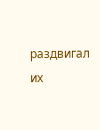раздвигал их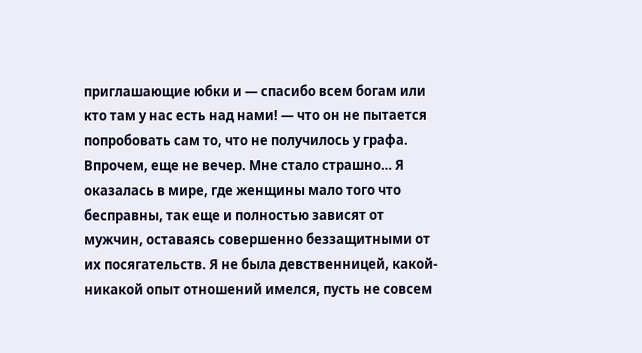приглашающие юбки и — спасибо всем богам или кто там у нас есть над нами! — что он не пытается попробовать сам то, что не получилось у графа. Впрочем, еще не вечер. Мне стало страшно… Я оказалась в мире, где женщины мало того что бесправны, так еще и полностью зависят от мужчин, оставаясь совершенно беззащитными от их посягательств. Я не была девственницей, какой-никакой опыт отношений имелся, пусть не совсем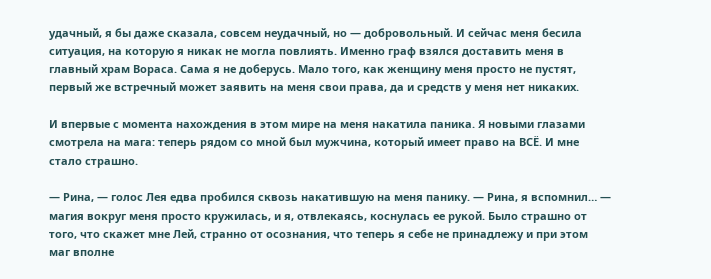удачный, я бы даже сказала, совсем неудачный, но — добровольный. И сейчас меня бесила ситуация, на которую я никак не могла повлиять. Именно граф взялся доставить меня в главный храм Вораса. Сама я не доберусь. Мало того, как женщину меня просто не пустят, первый же встречный может заявить на меня свои права, да и средств у меня нет никаких.

И впервые с момента нахождения в этом мире на меня накатила паника. Я новыми глазами смотрела на мага: теперь рядом со мной был мужчина, который имеет право на ВСЁ. И мне стало страшно.

— Рина, — голос Лея едва пробился сквозь накатившую на меня панику. — Рина, я вспомнил… — магия вокруг меня просто кружилась, и я, отвлекаясь, коснулась ее рукой. Было страшно от того, что скажет мне Лей, странно от осознания, что теперь я себе не принадлежу и при этом маг вполне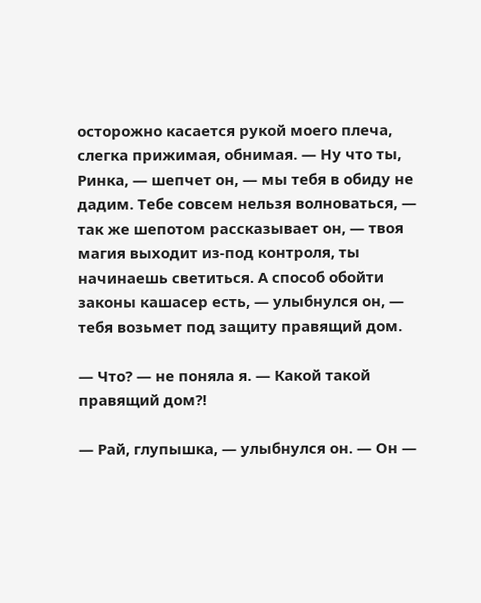осторожно касается рукой моего плеча, слегка прижимая, обнимая. — Ну что ты, Ринка, — шепчет он, — мы тебя в обиду не дадим. Тебе совсем нельзя волноваться, — так же шепотом рассказывает он, — твоя магия выходит из-под контроля, ты начинаешь светиться. А способ обойти законы кашасер есть, — улыбнулся он, — тебя возьмет под защиту правящий дом.

— Что? — не поняла я. — Какой такой правящий дом?!

— Рай, глупышка, — улыбнулся он. — Он —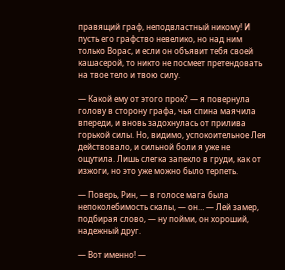правящий граф, неподвластный никому! И пусть его графство невелико, но над ним только Ворас, и если он объявит тебя своей кашасерой, то никто не посмеет претендовать на твое тело и твою силу.

— Какой ему от этого прок? — я повернула голову в сторону графа, чья спина маячила впереди, и вновь задохнулась от прилива горькой силы. Но, видимо, успокоительное Лея действовало, и сильной боли я уже не ощутила. Лишь слегка запекло в груди, как от изжоги, но это уже можно было терпеть.

— Поверь, Рин, — в голосе мага была непоколебимость скалы, — он… — Лей замер, подбирая слово, — ну пойми, он хороший, надежный друг.

— Вот именно! —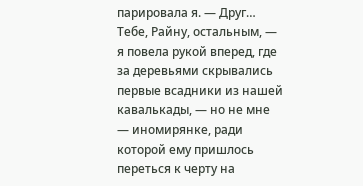парировала я. — Друг… Тебе, Райну, остальным, — я повела рукой вперед, где за деревьями скрывались первые всадники из нашей кавалькады, — но не мне — иномирянке, ради которой ему пришлось переться к черту на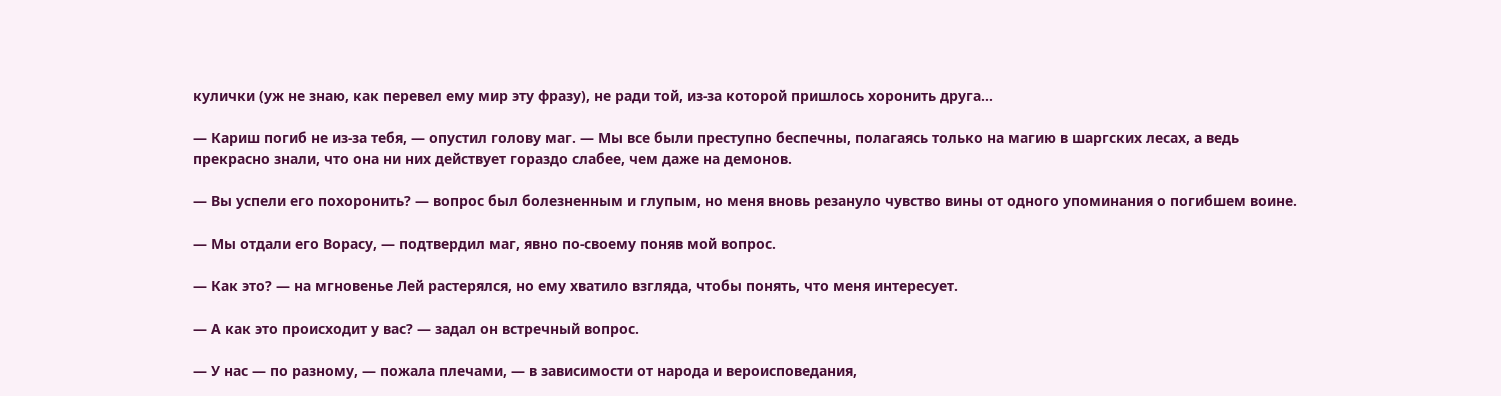кулички (уж не знаю, как перевел ему мир эту фразу), не ради той, из-за которой пришлось хоронить друга…

— Кариш погиб не из-за тебя, — опустил голову маг. — Мы все были преступно беспечны, полагаясь только на магию в шаргских лесах, а ведь прекрасно знали, что она ни них действует гораздо слабее, чем даже на демонов.

— Вы успели его похоронить? — вопрос был болезненным и глупым, но меня вновь резануло чувство вины от одного упоминания о погибшем воине.

— Мы отдали его Ворасу, — подтвердил маг, явно по-своему поняв мой вопрос.

— Как это? — на мгновенье Лей растерялся, но ему хватило взгляда, чтобы понять, что меня интересует.

— А как это происходит у вас? — задал он встречный вопрос.

— У нас — по разному, — пожала плечами, — в зависимости от народа и вероисповедания,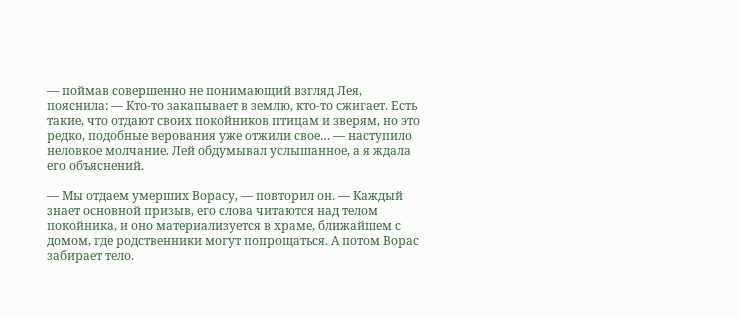— поймав совершенно не понимающий взгляд Лея, пояснила: — Кто-то закапывает в землю, кто-то сжигает. Есть такие, что отдают своих покойников птицам и зверям, но это редко, подобные верования уже отжили свое… — наступило неловкое молчание. Лей обдумывал услышанное, а я ждала его объяснений.

— Мы отдаем умерших Ворасу, — повторил он. — Каждый знает основной призыв, его слова читаются над телом покойника, и оно материализуется в храме, ближайшем с домом, где родственники могут попрощаться. А потом Ворас забирает тело.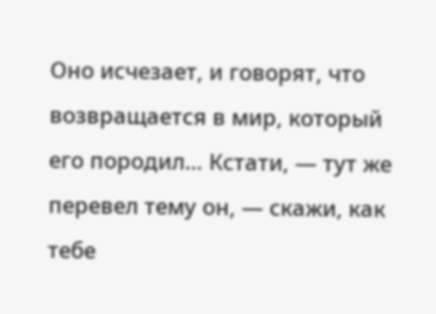Оно исчезает, и говорят, что возвращается в мир, который его породил… Кстати, — тут же перевел тему он, — скажи, как тебе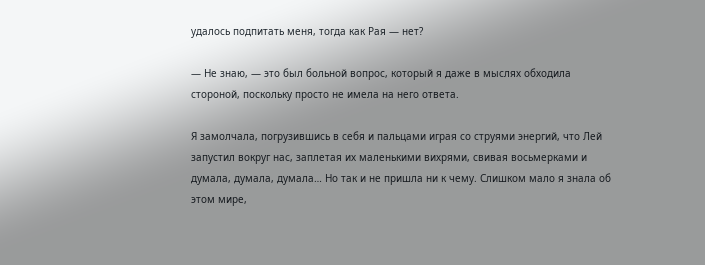удалось подпитать меня, тогда как Рая — нет?

— Не знаю, — это был больной вопрос, который я даже в мыслях обходила стороной, поскольку просто не имела на него ответа.

Я замолчала, погрузившись в себя и пальцами играя со струями энергий, что Лей запустил вокруг нас, заплетая их маленькими вихрями, свивая восьмерками и думала, думала, думала… Но так и не пришла ни к чему. Слишком мало я знала об этом мире,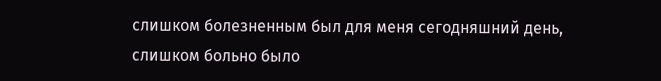слишком болезненным был для меня сегодняшний день, слишком больно было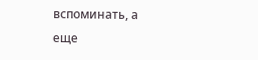вспоминать, а еще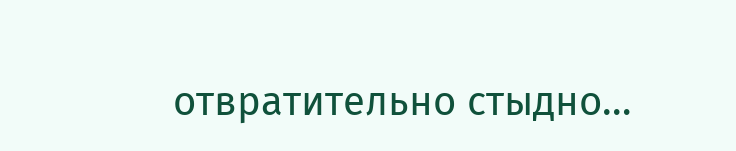отвратительно стыдно…